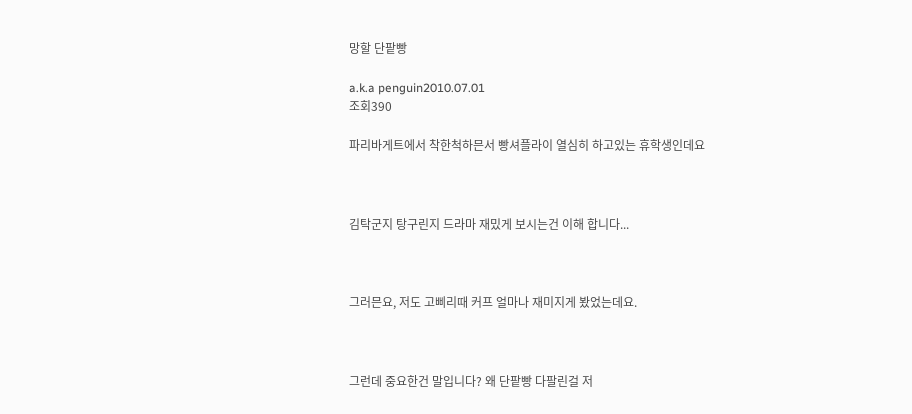망할 단팥빵

a.k.a penguin2010.07.01
조회390

파리바게트에서 착한척하믄서 빵셔플라이 열심히 하고있는 휴학생인데요



김탁군지 탕구린지 드라마 재밌게 보시는건 이해 합니다...



그러믄요, 저도 고삐리때 커프 얼마나 재미지게 봤었는데요.



그런데 중요한건 말입니다? 왜 단팥빵 다팔린걸 저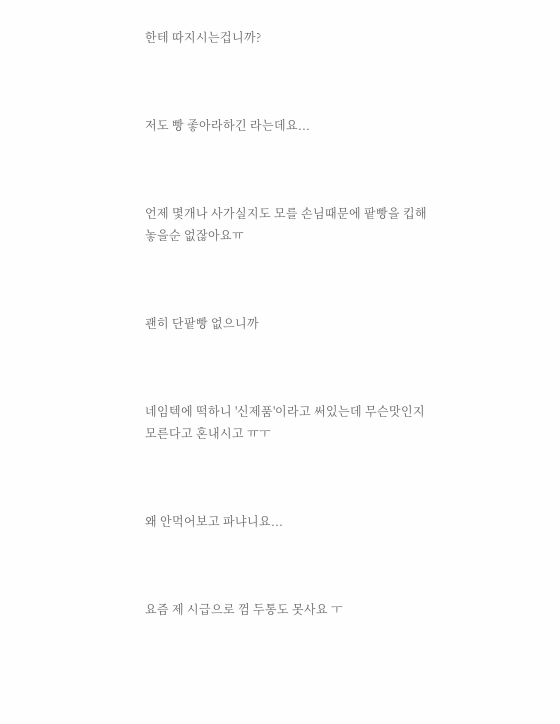한테 따지시는겁니까?



저도 빵 좋아라하긴 라는데요...



언제 몇개나 사가실지도 모를 손님때문에 팥빵을 킵해놓을순 없잖아요ㅠ



괜히 단팥빵 없으니까



네임텍에 떡하니 '신제품'이라고 써있는데 무슨맛인지 모른다고 혼내시고 ㅠㅜ



왜 안먹어보고 파냐니요...



요즘 제 시급으로 껌 두통도 못사요 ㅜ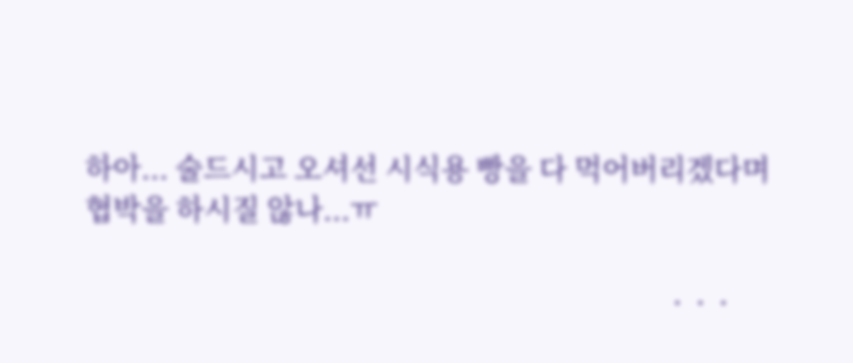하아... 술드시고 오셔선 시식용 빵을 다 먹어버리겠다며 협박을 하시질 않나...ㅠ

                                                                                    .  .  .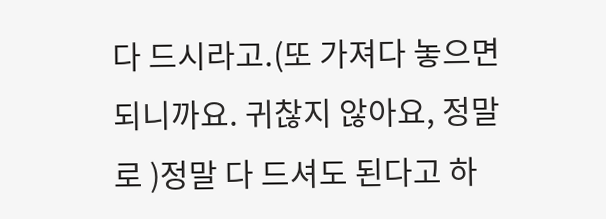다 드시라고.(또 가져다 놓으면 되니까요. 귀찮지 않아요, 정말로 )정말 다 드셔도 된다고 하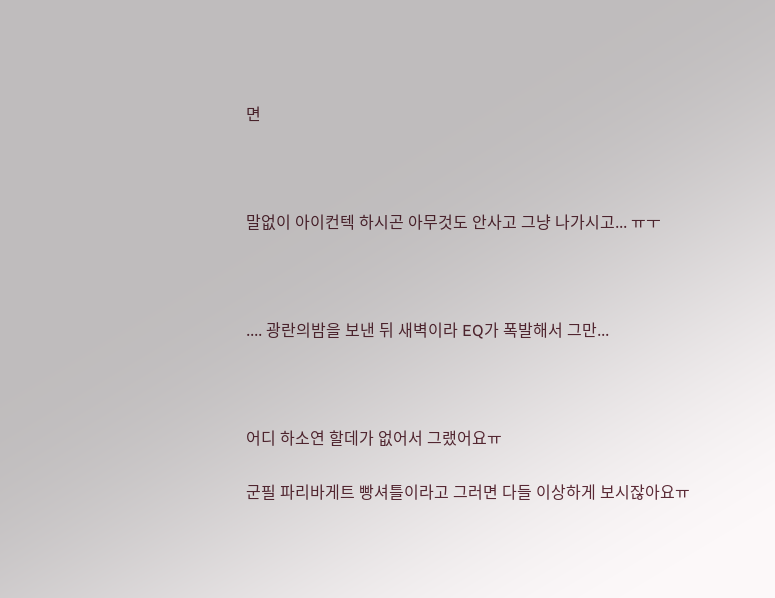면



말없이 아이컨텍 하시곤 아무것도 안사고 그냥 나가시고... ㅠㅜ



.... 광란의밤을 보낸 뒤 새벽이라 EQ가 폭발해서 그만...



어디 하소연 할데가 없어서 그랬어요ㅠ

군필 파리바게트 빵셔틀이라고 그러면 다들 이상하게 보시잖아요ㅠ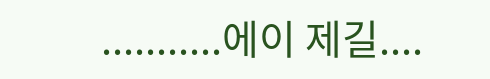...........에이 제길....